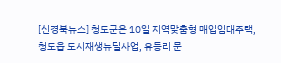[신경북뉴스] 청도군은 10일 지역맞춤형 매입임대주택, 청도읍 도시재생뉴딜사업, 유등리 문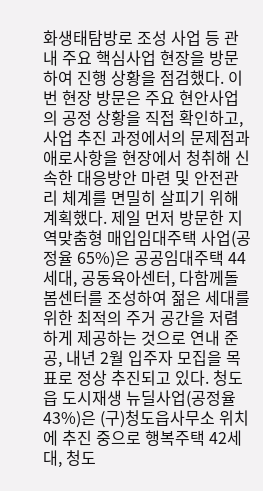화생태탐방로 조성 사업 등 관내 주요 핵심사업 현장을 방문하여 진행 상황을 점검했다. 이번 현장 방문은 주요 현안사업의 공정 상황을 직접 확인하고, 사업 추진 과정에서의 문제점과 애로사항을 현장에서 청취해 신속한 대응방안 마련 및 안전관리 체계를 면밀히 살피기 위해 계획했다. 제일 먼저 방문한 지역맞춤형 매입임대주택 사업(공정율 65%)은 공공임대주택 44세대, 공동육아센터, 다함께돌봄센터를 조성하여 젊은 세대를 위한 최적의 주거 공간을 저렴하게 제공하는 것으로 연내 준공, 내년 2월 입주자 모집을 목표로 정상 추진되고 있다. 청도읍 도시재생 뉴딜사업(공정율 43%)은 (구)청도읍사무소 위치에 추진 중으로 행복주택 42세대, 청도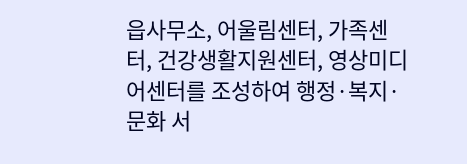읍사무소, 어울림센터, 가족센터, 건강생활지원센터, 영상미디어센터를 조성하여 행정·복지·문화 서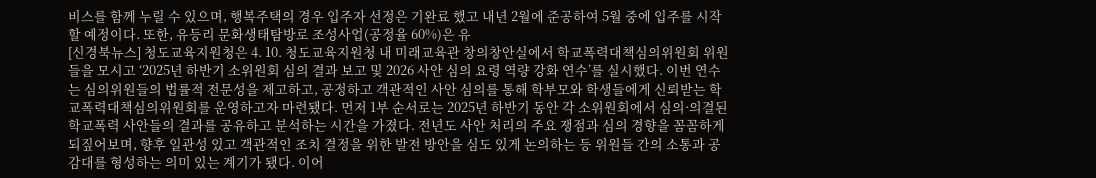비스를 함께 누릴 수 있으며, 행복주택의 경우 입주자 선정은 기완료 했고 내년 2월에 준공하여 5월 중에 입주를 시작할 예정이다. 또한, 유등리 문화생태탐방로 조성사업(공정율 60%)은 유
[신경북뉴스] 청도교육지원청은 4. 10. 청도교육지원청 내 미래교육관 창의창안실에서 학교폭력대책심의위원회 위원들을 모시고 ‘2025년 하반기 소위원회 심의 결과 보고 및 2026 사안 심의 요령 역량 강화 연수’를 실시했다. 이번 연수는 심의위원들의 법률적 전문성을 제고하고, 공정하고 객관적인 사안 심의를 통해 학부모와 학생들에게 신뢰받는 학교폭력대책심의위원회를 운영하고자 마련됐다. 먼저 1부 순서로는 2025년 하반기 동안 각 소위원회에서 심의·의결된 학교폭력 사안들의 결과를 공유하고 분석하는 시간을 가졌다. 전년도 사안 처리의 주요 쟁점과 심의 경향을 꼼꼼하게 되짚어보며, 향후 일관성 있고 객관적인 조치 결정을 위한 발전 방안을 심도 있게 논의하는 등 위원들 간의 소통과 공감대를 형성하는 의미 있는 계기가 됐다. 이어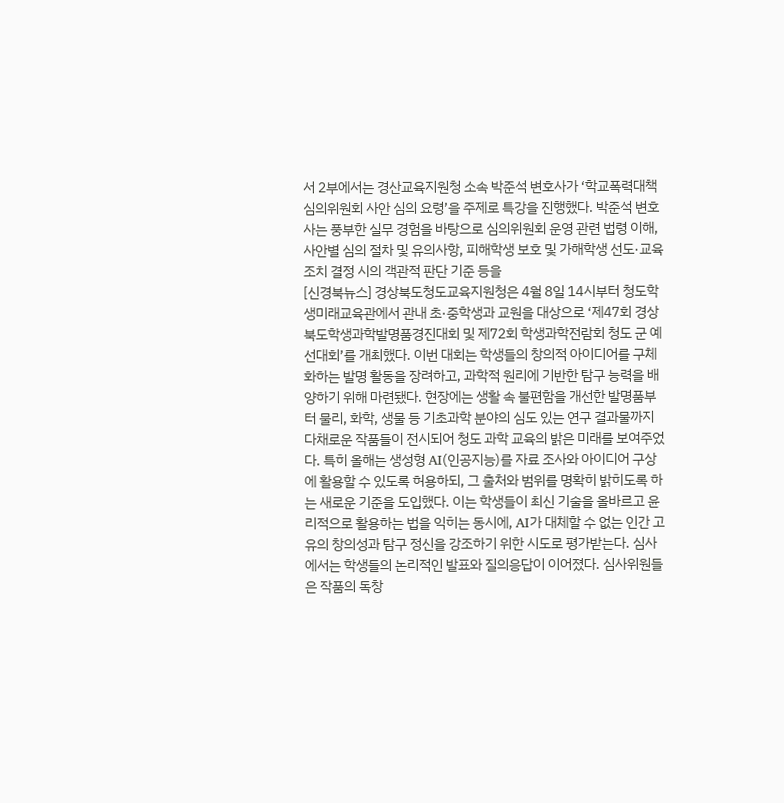서 2부에서는 경산교육지원청 소속 박준석 변호사가 ‘학교폭력대책심의위원회 사안 심의 요령’을 주제로 특강을 진행했다. 박준석 변호사는 풍부한 실무 경험을 바탕으로 심의위원회 운영 관련 법령 이해, 사안별 심의 절차 및 유의사항, 피해학생 보호 및 가해학생 선도·교육 조치 결정 시의 객관적 판단 기준 등을
[신경북뉴스] 경상북도청도교육지원청은 4월 8일 14시부터 청도학생미래교육관에서 관내 초·중학생과 교원을 대상으로 ‘제47회 경상북도학생과학발명품경진대회 및 제72회 학생과학전람회 청도 군 예선대회’를 개최했다. 이번 대회는 학생들의 창의적 아이디어를 구체화하는 발명 활동을 장려하고, 과학적 원리에 기반한 탐구 능력을 배양하기 위해 마련됐다. 현장에는 생활 속 불편함을 개선한 발명품부터 물리, 화학, 생물 등 기초과학 분야의 심도 있는 연구 결과물까지 다채로운 작품들이 전시되어 청도 과학 교육의 밝은 미래를 보여주었다. 특히 올해는 생성형 AI(인공지능)를 자료 조사와 아이디어 구상에 활용할 수 있도록 허용하되, 그 출처와 범위를 명확히 밝히도록 하는 새로운 기준을 도입했다. 이는 학생들이 최신 기술을 올바르고 윤리적으로 활용하는 법을 익히는 동시에, AI가 대체할 수 없는 인간 고유의 창의성과 탐구 정신을 강조하기 위한 시도로 평가받는다. 심사에서는 학생들의 논리적인 발표와 질의응답이 이어졌다. 심사위원들은 작품의 독창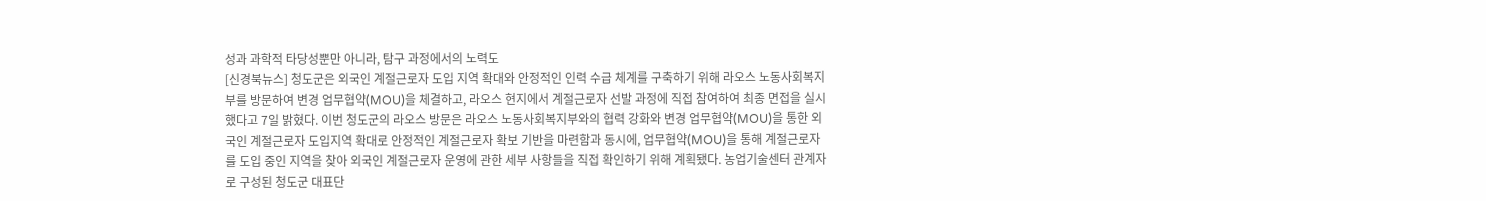성과 과학적 타당성뿐만 아니라, 탐구 과정에서의 노력도
[신경북뉴스] 청도군은 외국인 계절근로자 도입 지역 확대와 안정적인 인력 수급 체계를 구축하기 위해 라오스 노동사회복지부를 방문하여 변경 업무협약(MOU)을 체결하고, 라오스 현지에서 계절근로자 선발 과정에 직접 참여하여 최종 면접을 실시했다고 7일 밝혔다. 이번 청도군의 라오스 방문은 라오스 노동사회복지부와의 협력 강화와 변경 업무협약(MOU)을 통한 외국인 계절근로자 도입지역 확대로 안정적인 계절근로자 확보 기반을 마련함과 동시에, 업무협약(MOU)을 통해 계절근로자를 도입 중인 지역을 찾아 외국인 계절근로자 운영에 관한 세부 사항들을 직접 확인하기 위해 계획됐다. 농업기술센터 관계자로 구성된 청도군 대표단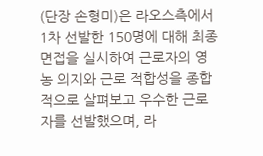(단장 손형미)은 라오스측에서 1차 선발한 150명에 대해 최종 면접을 실시하여 근로자의 영농 의지와 근로 적합성을 종합적으로 살펴보고 우수한 근로자를 선발했으며, 라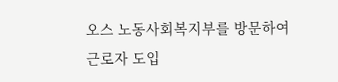오스 노동사회복지부를 방문하여 근로자 도입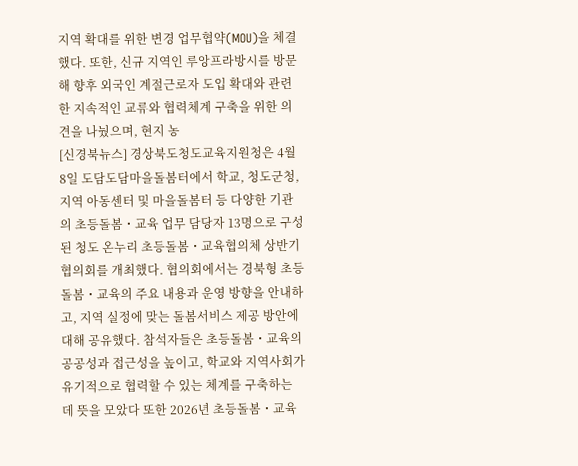지역 확대를 위한 변경 업무협약(MOU)을 체결했다. 또한, 신규 지역인 루앙프라방시를 방문해 향후 외국인 계절근로자 도입 확대와 관련한 지속적인 교류와 협력체계 구축을 위한 의견을 나눴으며, 현지 농
[신경북뉴스] 경상북도청도교육지원청은 4월 8일 도담도담마을돌봄터에서 학교, 청도군청, 지역 아동센터 및 마을돌봄터 등 다양한 기관의 초등돌봄・교육 업무 담당자 13명으로 구성된 청도 온누리 초등돌봄・교육협의체 상반기 협의회를 개최했다. 협의회에서는 경북형 초등돌봄・교육의 주요 내용과 운영 방향을 안내하고, 지역 실정에 맞는 돌봄서비스 제공 방안에 대해 공유했다. 참석자들은 초등돌봄・교육의 공공성과 접근성을 높이고, 학교와 지역사회가 유기적으로 협력할 수 있는 체계를 구축하는 데 뜻을 모았다 또한 2026년 초등돌봄・교육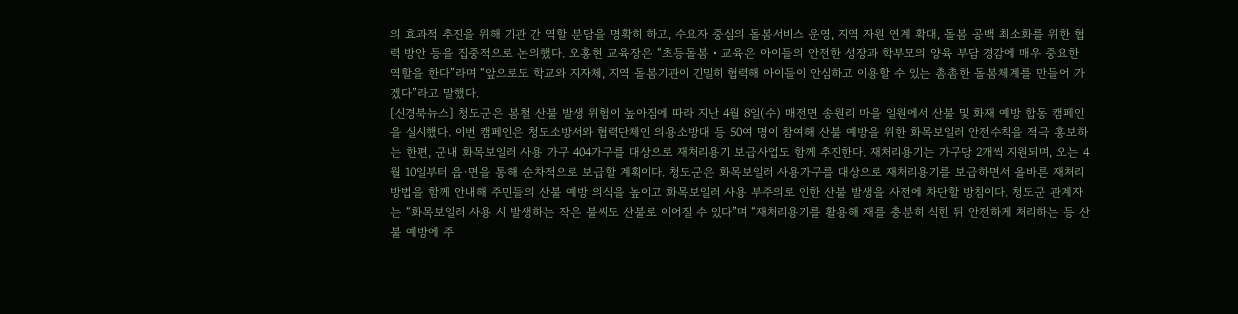의 효과적 추진을 위해 기관 간 역할 분담을 명확히 하고, 수요자 중심의 돌봄서비스 운영, 지역 자원 연계 확대, 돌봄 공백 최소화를 위한 협력 방안 등을 집중적으로 논의했다. 오홍현 교육장은 “초등돌봄・교육은 아이들의 안전한 성장과 학부모의 양육 부담 경감에 매우 중요한 역할을 한다”라며 “앞으로도 학교와 지자체, 지역 돌봄기관이 긴밀히 협력해 아이들이 안심하고 이용할 수 있는 촘촘한 돌봄체계를 만들어 가겠다”라고 말했다.
[신경북뉴스] 청도군은 봄철 산불 발생 위험이 높아짐에 따라 지난 4월 8일(수) 매전면 송원리 마을 일원에서 산불 및 화재 예방 합동 캠페인을 실시했다. 이번 캠페인은 청도소방서와 협력단체인 의용소방대 등 50여 명이 참여해 산불 예방을 위한 화목보일러 안전수칙을 적극 홍보하는 한편, 군내 화목보일러 사용 가구 404가구를 대상으로 재처리용기 보급사업도 함께 추진한다. 재처리용기는 가구당 2개씩 지원되며, 오는 4월 10일부터 읍·면을 통해 순차적으로 보급할 계획이다. 청도군은 화목보일러 사용가구를 대상으로 재처리용기를 보급하면서 올바른 재처리 방법을 함께 안내해 주민들의 산불 예방 의식을 높이고 화목보일러 사용 부주의로 인한 산불 발생을 사전에 차단할 방침이다. 청도군 관계자는 “화목보일러 사용 시 발생하는 작은 불씨도 산불로 이어질 수 있다”며 “재처리용기를 활용해 재를 충분히 식힌 뒤 안전하게 처리하는 등 산불 예방에 주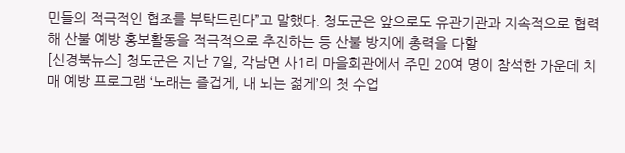민들의 적극적인 협조를 부탁드린다”고 말했다. 청도군은 앞으로도 유관기관과 지속적으로 협력해 산불 예방 홍보활동을 적극적으로 추진하는 등 산불 방지에 총력을 다할
[신경북뉴스] 청도군은 지난 7일, 각남면 사1리 마을회관에서 주민 20여 명이 참석한 가운데 치매 예방 프로그램 ‘노래는 즐겁게, 내 뇌는 젊게’의 첫 수업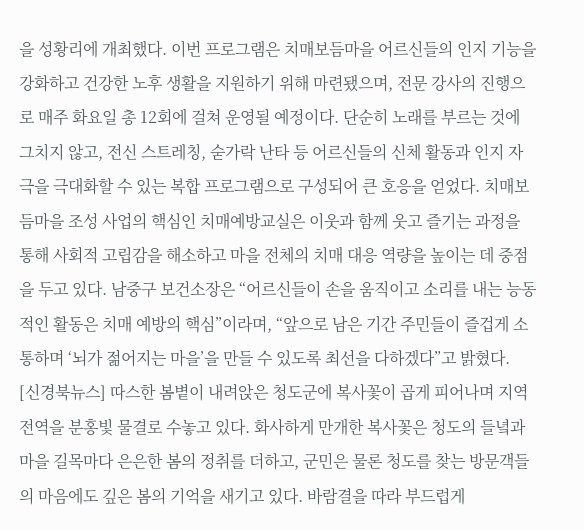을 성황리에 개최했다. 이번 프로그램은 치매보듬마을 어르신들의 인지 기능을 강화하고 건강한 노후 생활을 지원하기 위해 마련됐으며, 전문 강사의 진행으로 매주 화요일 총 12회에 걸쳐 운영될 예정이다. 단순히 노래를 부르는 것에 그치지 않고, 전신 스트레칭, 숟가락 난타 등 어르신들의 신체 활동과 인지 자극을 극대화할 수 있는 복합 프로그램으로 구성되어 큰 호응을 얻었다. 치매보듬마을 조성 사업의 핵심인 치매예방교실은 이웃과 함께 웃고 즐기는 과정을 통해 사회적 고립감을 해소하고 마을 전체의 치매 대응 역량을 높이는 데 중점을 두고 있다. 남중구 보건소장은 “어르신들이 손을 움직이고 소리를 내는 능동적인 활동은 치매 예방의 핵심”이라며, “앞으로 남은 기간 주민들이 즐겁게 소통하며 ‘뇌가 젊어지는 마을’을 만들 수 있도록 최선을 다하겠다”고 밝혔다.
[신경북뉴스] 따스한 봄볕이 내려앉은 청도군에 복사꽃이 곱게 피어나며 지역 전역을 분홍빛 물결로 수놓고 있다. 화사하게 만개한 복사꽃은 청도의 들녘과 마을 길목마다 은은한 봄의 정취를 더하고, 군민은 물론 청도를 찾는 방문객들의 마음에도 깊은 봄의 기억을 새기고 있다. 바람결을 따라 부드럽게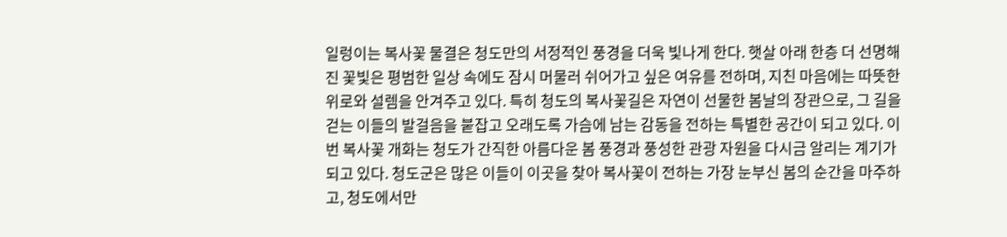일렁이는 복사꽃 물결은 청도만의 서정적인 풍경을 더욱 빛나게 한다. 햇살 아래 한층 더 선명해진 꽃빛은 평범한 일상 속에도 잠시 머물러 쉬어가고 싶은 여유를 전하며, 지친 마음에는 따뜻한 위로와 설렘을 안겨주고 있다. 특히 청도의 복사꽃길은 자연이 선물한 봄날의 장관으로, 그 길을 걷는 이들의 발걸음을 붙잡고 오래도록 가슴에 남는 감동을 전하는 특별한 공간이 되고 있다. 이번 복사꽃 개화는 청도가 간직한 아름다운 봄 풍경과 풍성한 관광 자원을 다시금 알리는 계기가 되고 있다. 청도군은 많은 이들이 이곳을 찾아 복사꽃이 전하는 가장 눈부신 봄의 순간을 마주하고, 청도에서만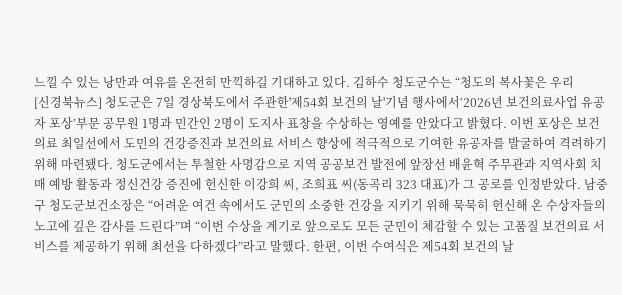느낄 수 있는 낭만과 여유를 온전히 만끽하길 기대하고 있다. 김하수 청도군수는 “청도의 복사꽃은 우리
[신경북뉴스] 청도군은 7일 경상북도에서 주관한'제54회 보건의 날'기념 행사에서‘2026년 보건의료사업 유공자 포상’부문 공무원 1명과 민간인 2명이 도지사 표창을 수상하는 영예를 안았다고 밝혔다. 이번 포상은 보건의료 최일선에서 도민의 건강증진과 보건의료 서비스 향상에 적극적으로 기여한 유공자를 발굴하여 격려하기 위해 마련됐다. 청도군에서는 투철한 사명감으로 지역 공공보건 발전에 앞장선 배윤혁 주무관과 지역사회 치매 예방 활동과 정신건강 증진에 헌신한 이강희 씨, 조희표 씨(동곡리 323 대표)가 그 공로를 인정받았다. 남중구 청도군보건소장은 “어려운 여건 속에서도 군민의 소중한 건강을 지키기 위해 묵묵히 헌신해 온 수상자들의 노고에 깊은 감사를 드린다”며 “이번 수상을 계기로 앞으로도 모든 군민이 체감할 수 있는 고품질 보건의료 서비스를 제공하기 위해 최선을 다하겠다”라고 말했다. 한편, 이번 수여식은 제54회 보건의 날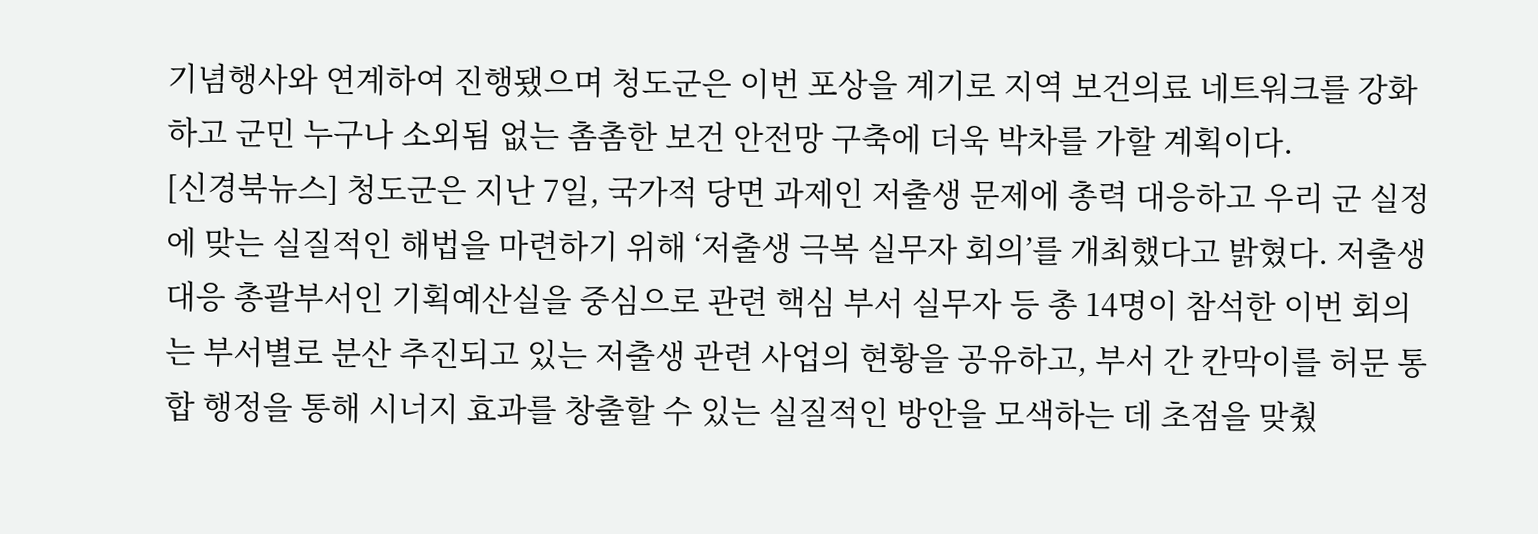기념행사와 연계하여 진행됐으며 청도군은 이번 포상을 계기로 지역 보건의료 네트워크를 강화하고 군민 누구나 소외됨 없는 촘촘한 보건 안전망 구축에 더욱 박차를 가할 계획이다.
[신경북뉴스] 청도군은 지난 7일, 국가적 당면 과제인 저출생 문제에 총력 대응하고 우리 군 실정에 맞는 실질적인 해법을 마련하기 위해 ‘저출생 극복 실무자 회의’를 개최했다고 밝혔다. 저출생 대응 총괄부서인 기획예산실을 중심으로 관련 핵심 부서 실무자 등 총 14명이 참석한 이번 회의는 부서별로 분산 추진되고 있는 저출생 관련 사업의 현황을 공유하고, 부서 간 칸막이를 허문 통합 행정을 통해 시너지 효과를 창출할 수 있는 실질적인 방안을 모색하는 데 초점을 맞췄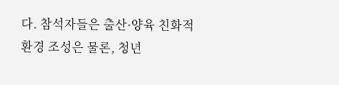다. 참석자들은 출산·양육 친화적 환경 조성은 물론, 청년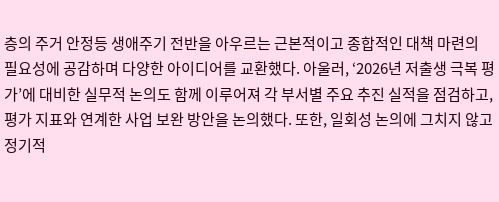층의 주거 안정등 생애주기 전반을 아우르는 근본적이고 종합적인 대책 마련의 필요성에 공감하며 다양한 아이디어를 교환했다. 아울러, ‘2026년 저출생 극복 평가’에 대비한 실무적 논의도 함께 이루어져 각 부서별 주요 추진 실적을 점검하고, 평가 지표와 연계한 사업 보완 방안을 논의했다. 또한, 일회성 논의에 그치지 않고 정기적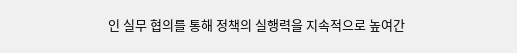인 실무 협의를 통해 정책의 실행력을 지속적으로 높여간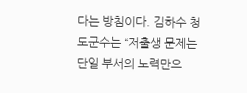다는 방침이다. 김하수 청도군수는 “저출생 문제는 단일 부서의 노력만으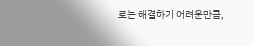로는 해결하기 어려운만큼,